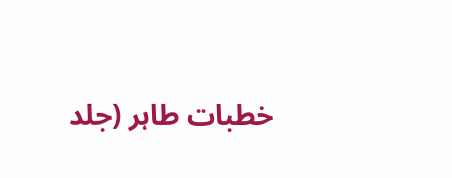خطبات طاہر (جلد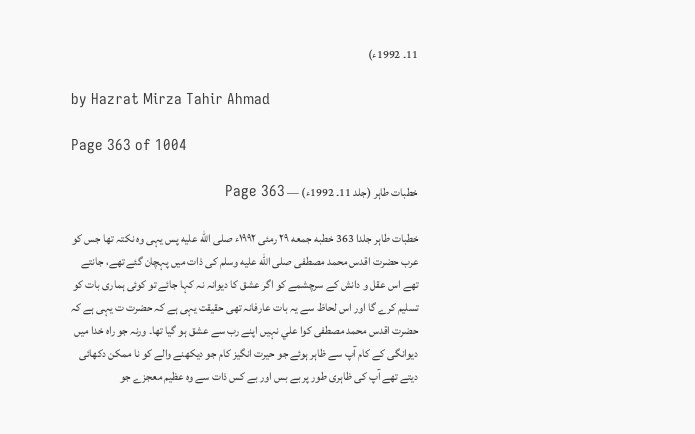11۔ 1992ء)

by Hazrat Mirza Tahir Ahmad

Page 363 of 1004

خطبات طاہر (جلد 11۔ 1992ء) — Page 363

خطبات طاہر جلدا 363 خطبه جمعه ۲۹ رمئی ۱۹۹۲ء صلى الله عليه پس یہی وہ نکتہ تھا جس کو عرب حضرت اقدس محمد مصطفی صلى الله عليه وسلم کی ذات میں پہچان گئے تھے، جانتے تھے اس عقل و دانش کے سرچشمے کو اگر عشق کا دیوانہ نہ کہا جائے تو کوئی ہماری بات کو تسلیم کرے گا اور اس لحاظ سے یہ بات عارفانہ تھی حقیقت یہی ہے کہ حضرت ت یہی ہے کہ حضرت اقدس محمد مصطفی کوا علي نہیں اپنے رب سے عشق ہو گیا تھا۔ ورنہ جو راہ خدا میں دیوانگی کے کام آپ سے ظاہر ہوئے جو حیرت انگیز کام جو دیکھنے والے کو نا ممکن دکھائی دیتے تھے آپ کی ظاہری طور پر بے بس اور بے کس ذات سے وہ عظیم معجزے جو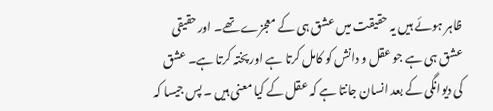ظاہر ہوئے ہیں یہ حقیقت میں عشق ہی کے معجزے تھے۔ اور حقیقی عشق ہی ہے جو عقل و دانش کو کامل کرتا ہے اور پختہ کرتا ہے۔ عشق کی دیوانگی کے بعد انسان جانتا ہے کہ عقل کے کیا معنی ہیں ۔ پس جیسا کہ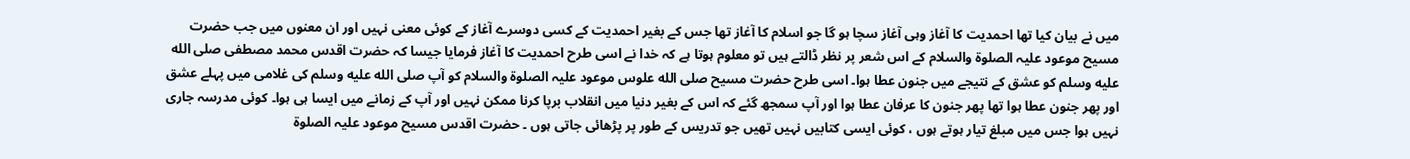میں نے بیان کیا تھا احمدیت کا آغاز وہی آغاز سچا ہو گا جو اسلام کا آغاز تھا جس کے بغیر احمدیت کے کسی دوسرے آغاز کے کوئی معنی نہیں اور ان معنوں میں جب حضرت مسیح موعود علیہ الصلوۃ والسلام کے اس شعر پر نظر ڈالتے ہیں تو معلوم ہوتا ہے کہ خدا نے اسی طرح احمدیت کا آغاز فرمایا جیسا کہ حضرت اقدس محمد مصطفی صلى الله عليه وسلم کو عشق کے نتیجے میں جنون عطا ہوا۔ اسی طرح حضرت مسیح صلى الله علوس موعود علیہ الصلوۃ والسلام کو آپ صلى الله عليه وسلم کی غلامی میں پہلے عشق اور پھر جنون عطا ہوا تھا پھر جنون کا عرفان عطا ہوا اور آپ سمجھ گئے کہ اس کے بغیر دنیا میں انقلاب برپا کرنا ممکن نہیں اور آپ کے زمانے میں ایسا ہی ہوا۔ کوئی مدرسہ جاری نہیں ہوا جس میں مبلغ تیار ہوتے ہوں ، کوئی ایسی کتابیں نہیں تھیں جو تدریس کے طور پر پڑھائی جاتی ہوں ۔ حضرت اقدس مسیح موعود علیہ الصلوۃ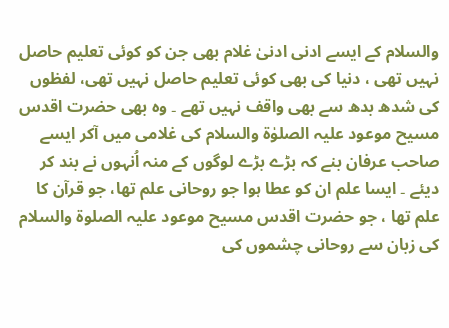والسلام کے ایسے ادنی ادنیٰ غلام بھی جن کو کوئی تعلیم حاصل نہیں تھی ، دنیا کی بھی کوئی تعلیم حاصل نہیں تھی، لفظوں کی شدھ بدھ سے بھی واقف نہیں تھے ۔ وہ بھی حضرت اقدس مسیح موعود علیہ الصلوٰۃ والسلام کی غلامی میں آکر ایسے صاحب عرفان بنے کہ بڑے بڑے لوگوں کے منہ اُنہوں نے بند کر دیئے ۔ ایسا علم ان کو عطا ہوا جو روحانی علم تھا، جو قرآن کا علم تھا ، جو حضرت اقدس مسیح موعود علیہ الصلوۃ والسلام کی زبان سے روحانی چشموں کی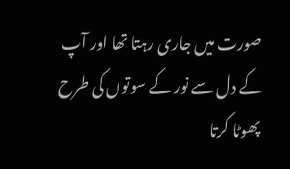صورت میں جاری رہتا تھا اور آپ کے دل سے نور کے سوتوں کی طرح پھوٹا کرتا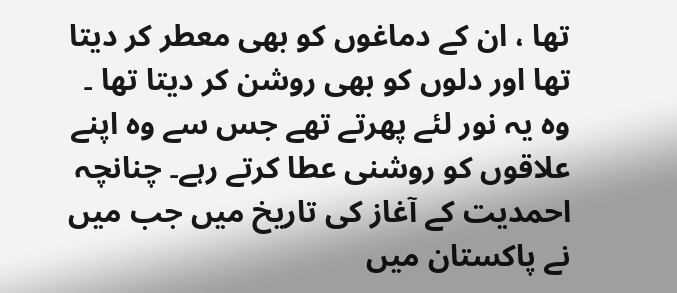تھا ، ان کے دماغوں کو بھی معطر کر دیتا تھا اور دلوں کو بھی روشن کر دیتا تھا ۔ وہ یہ نور لئے پھرتے تھے جس سے وہ اپنے علاقوں کو روشنی عطا کرتے رہے۔ چنانچہ احمدیت کے آغاز کی تاریخ میں جب میں نے پاکستان میں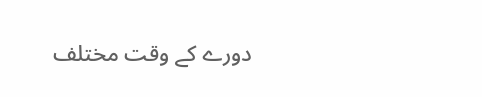دورے کے وقت مختلف